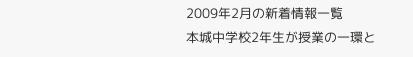2009年2月の新着情報一覧
本城中学校2年生が授業の一環と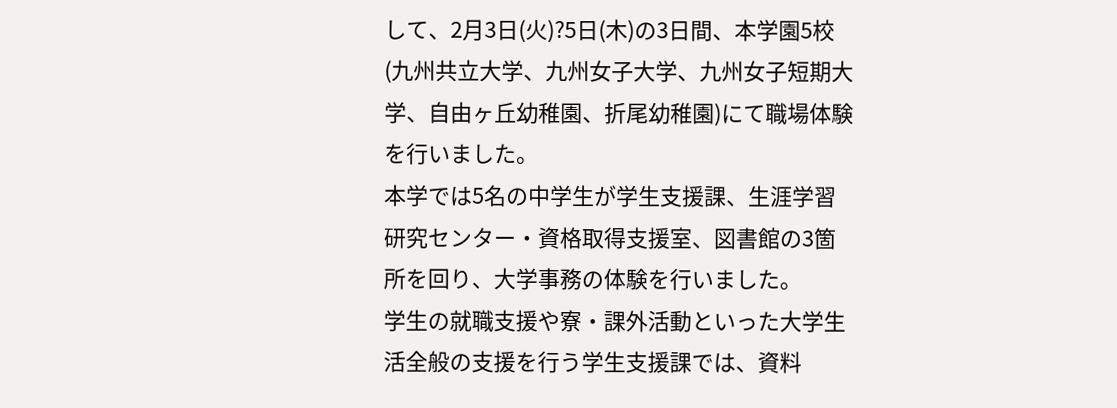して、2月3日(火)?5日(木)の3日間、本学園5校(九州共立大学、九州女子大学、九州女子短期大学、自由ヶ丘幼稚園、折尾幼稚園)にて職場体験を行いました。
本学では5名の中学生が学生支援課、生涯学習研究センター・資格取得支援室、図書館の3箇所を回り、大学事務の体験を行いました。
学生の就職支援や寮・課外活動といった大学生活全般の支援を行う学生支援課では、資料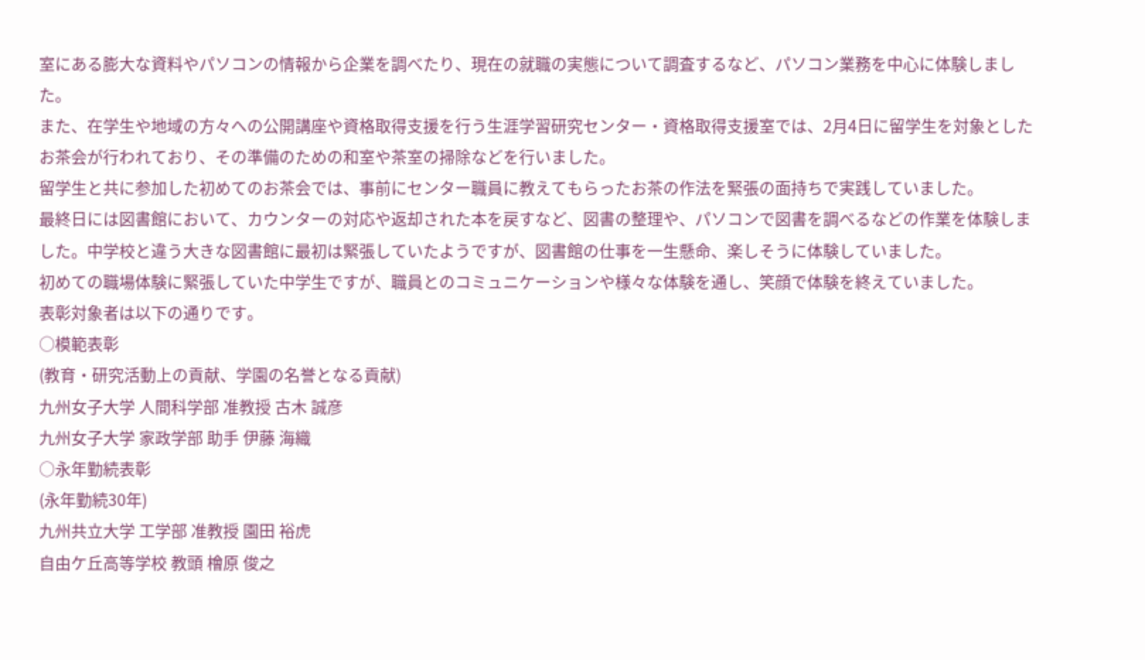室にある膨大な資料やパソコンの情報から企業を調べたり、現在の就職の実態について調査するなど、パソコン業務を中心に体験しました。
また、在学生や地域の方々への公開講座や資格取得支援を行う生涯学習研究センター・資格取得支援室では、2月4日に留学生を対象としたお茶会が行われており、その準備のための和室や茶室の掃除などを行いました。
留学生と共に参加した初めてのお茶会では、事前にセンター職員に教えてもらったお茶の作法を緊張の面持ちで実践していました。
最終日には図書館において、カウンターの対応や返却された本を戻すなど、図書の整理や、パソコンで図書を調べるなどの作業を体験しました。中学校と違う大きな図書館に最初は緊張していたようですが、図書館の仕事を一生懸命、楽しそうに体験していました。
初めての職場体験に緊張していた中学生ですが、職員とのコミュニケーションや様々な体験を通し、笑顔で体験を終えていました。
表彰対象者は以下の通りです。
○模範表彰
(教育・研究活動上の貢献、学園の名誉となる貢献)
九州女子大学 人間科学部 准教授 古木 誠彦
九州女子大学 家政学部 助手 伊藤 海織
○永年勤続表彰
(永年勤続30年)
九州共立大学 工学部 准教授 園田 裕虎
自由ケ丘高等学校 教頭 檜原 俊之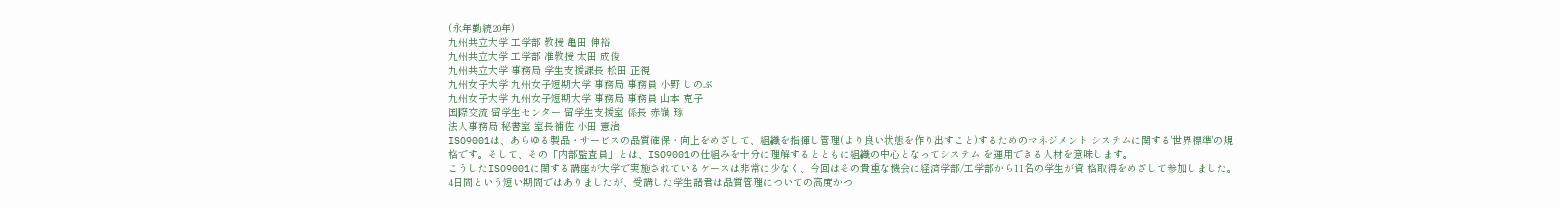(永年勤続20年)
九州共立大学 工学部 教授 亀田 伸裕
九州共立大学 工学部 准教授 太田 成俊
九州共立大学 事務局 学生支援課長 松田 正視
九州女子大学 九州女子短期大学 事務局 事務員 小野 しのぶ
九州女子大学 九州女子短期大学 事務局 事務員 山本 克子
国際交流 留学生センター 留学生支援室 係長 赤嶺 琢
法人事務局 秘書室 室長補佐 小田 憲治
ISO9001は、あらゆる製品・サービスの品質確保・向上をめざして、組織を指揮し管理(より良い状態を作り出すこと)するためのマネジメント システムに関する'世界標準'の規格です。そして、その「内部監査員」とは、ISO9001の仕組みを十分に理解するとともに組織の中心となってシステム を運用できる人材を意味します。
こうしたISO9001に関する講座が大学で実施されているケースは非常に少なく、今回はその貴重な機会に経済学部/工学部から11名の学生が資 格取得をめざして参加しました。4日間という短い期間ではありましたが、受講した学生諸君は品質管理についての高度かつ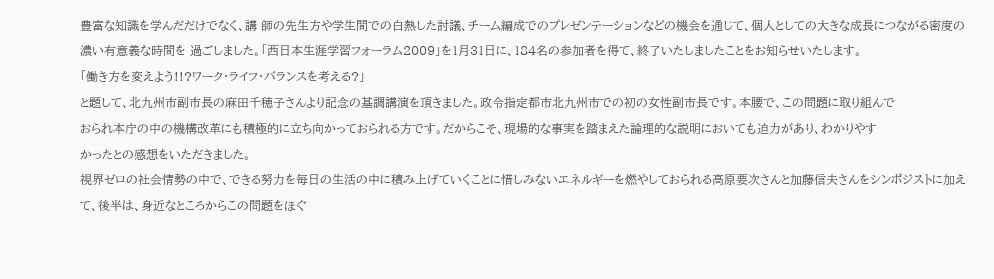豊富な知識を学んだだけでなく、講 師の先生方や学生間での白熱した討議、チーム編成でのプレゼンテーションなどの機会を通じて、個人としての大きな成長につながる密度の濃い有意義な時間を 過ごしました。「西日本生涯学習フォーラム2009」を1月31日に、184名の参加者を得て、終了いたしましたことをお知らせいたします。
「働き方を変えよう!!?ワーク・ライフ・バランスを考える?」
と題して、北九州市副市長の麻田千穂子さんより記念の基調講演を頂きました。政令指定都市北九州市での初の女性副市長です。本腰で、この問題に取り組んで
おられ本庁の中の機構改革にも積極的に立ち向かっておられる方です。だからこそ、現場的な事実を踏まえた論理的な説明においても迫力があり、わかりやす
かったとの感想をいただきました。
視界ゼロの社会情勢の中で、できる努力を毎日の生活の中に積み上げていくことに惜しみないエネルギーを燃やしておられる高原要次さんと加藤信夫さんをシンポジストに加えて、後半は、身近なところからこの問題をほぐ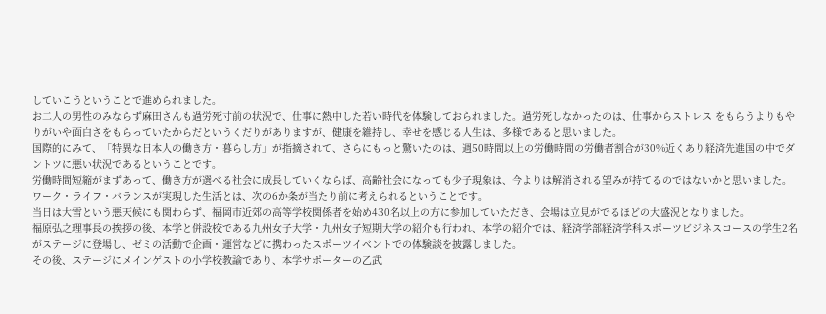していこうということで進められました。
お二人の男性のみならず麻田さんも過労死寸前の状況で、仕事に熱中した若い時代を体験しておられました。過労死しなかったのは、仕事からストレス をもらうよりもやりがいや面白さをもらっていたからだというくだりがありますが、健康を維持し、幸せを感じる人生は、多様であると思いました。
国際的にみて、「特異な日本人の働き方・暮らし方」が指摘されて、さらにもっと驚いたのは、週50時間以上の労働時間の労働者割合が30%近くあり経済先進国の中でダントツに悪い状況であるということです。
労働時間短縮がまずあって、働き方が選べる社会に成長していくならば、高齢社会になっても少子現象は、今よりは解消される望みが持てるのではないかと思いました。
ワーク・ライフ・バランスが実現した生活とは、次の6か条が当たり前に考えられるということです。
当日は大雪という悪天候にも関わらず、福岡市近郊の高等学校関係者を始め430名以上の方に参加していただき、会場は立見がでるほどの大盛況となりました。
福原弘之理事長の挨拶の後、本学と併設校である九州女子大学・九州女子短期大学の紹介も行われ、本学の紹介では、経済学部経済学科スポーツビジネスコースの学生2名がステージに登場し、ゼミの活動で企画・運営などに携わったスポーツイベントでの体験談を披露しました。
その後、ステージにメインゲストの小学校教諭であり、本学サポーターの乙武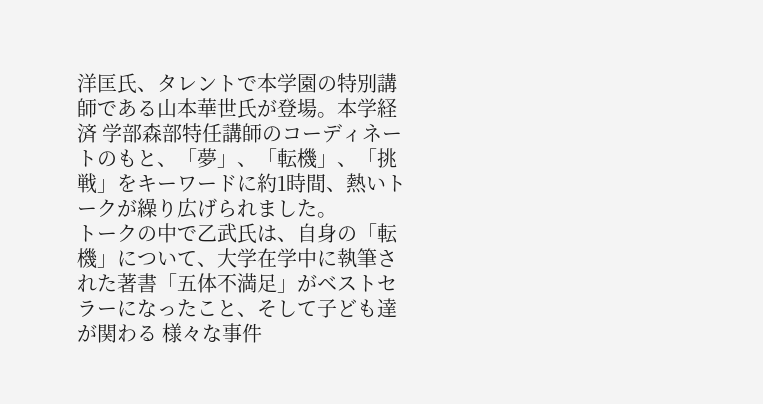洋匡氏、タレントで本学園の特別講師である山本華世氏が登場。本学経済 学部森部特任講師のコーディネートのもと、「夢」、「転機」、「挑戦」をキーワードに約1時間、熱いトークが繰り広げられました。
トークの中で乙武氏は、自身の「転機」について、大学在学中に執筆された著書「五体不満足」がベストセラーになったこと、そして子ども達が関わる 様々な事件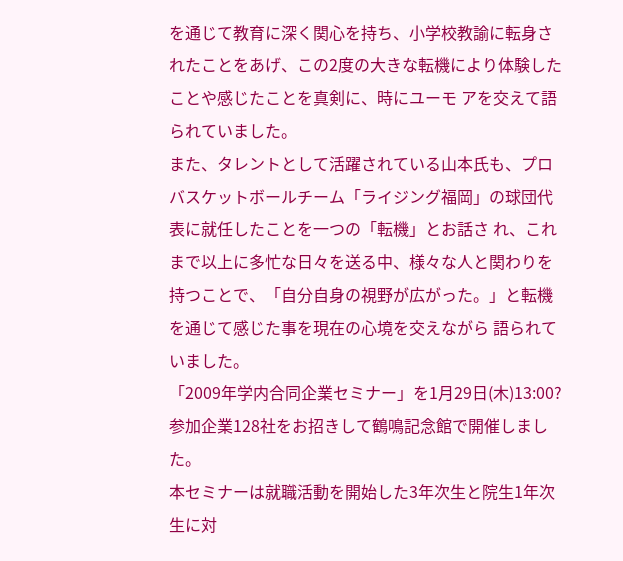を通じて教育に深く関心を持ち、小学校教諭に転身されたことをあげ、この2度の大きな転機により体験したことや感じたことを真剣に、時にユーモ アを交えて語られていました。
また、タレントとして活躍されている山本氏も、プロバスケットボールチーム「ライジング福岡」の球団代表に就任したことを一つの「転機」とお話さ れ、これまで以上に多忙な日々を送る中、様々な人と関わりを持つことで、「自分自身の視野が広がった。」と転機を通じて感じた事を現在の心境を交えながら 語られていました。
「2009年学内合同企業セミナー」を1月29日(木)13:00?参加企業128社をお招きして鶴鳴記念館で開催しました。
本セミナーは就職活動を開始した3年次生と院生1年次生に対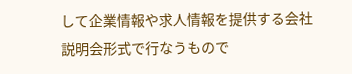して企業情報や求人情報を提供する会社説明会形式で行なうもので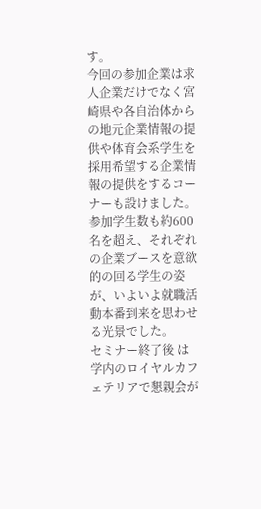す。
今回の参加企業は求人企業だけでなく宮崎県や各自治体からの地元企業情報の提供や体育会系学生を採用希望する企業情報の提供をするコーナーも設けました。
参加学生数も約600名を超え、それぞれの企業ブースを意欲的の回る学生の姿が、いよいよ就職活動本番到来を思わせる光景でした。
セミナー終了後 は学内のロイヤルカフェテリアで懇親会が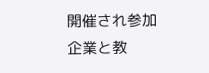開催され参加企業と教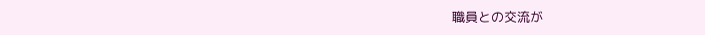職員との交流が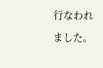行なわれました。